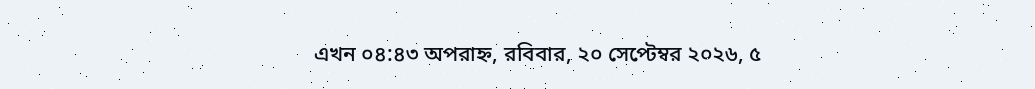এখন ০৪:৪৩ অপরাহ্ন, রবিবার, ২০ সেপ্টেম্বর ২০২৬, ৫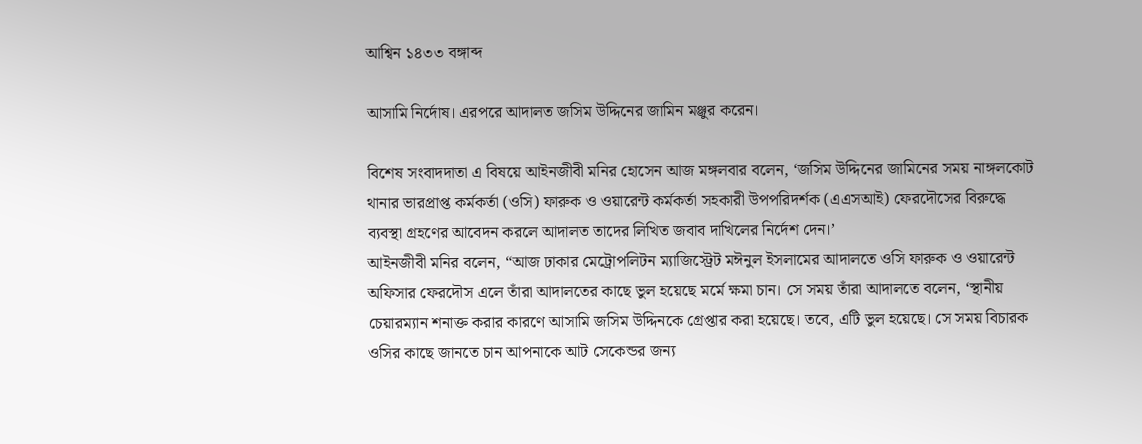আশ্বিন ১৪৩৩ বঙ্গাব্দ

আসামি নির্দোষ। এরপরে আদালত জসিম উদ্দিনের জামিন মঞ্জুর করেন।

বিশেষ সংবাদদাতা এ বিষয়ে আইনজীবী মনির হোসেন আজ মঙ্গলবার বলেন, ‘জসিম উদ্দিনের জামিনের সময় নাঙ্গলকোট থানার ভারপ্রাপ্ত কর্মকর্তা (ওসি) ফারুক ও ওয়ারেন্ট কর্মকর্তা সহকারী উপপরিদর্শক (এএসআই) ফেরদৌসের বিরুদ্ধে ব্যবস্থা গ্রহণের আবেদন করলে আদালত তাদের লিখিত জবাব দাখিলের নির্দেশ দেন।’
আইনজীবী মনির বলেন, “আজ ঢাকার মেট্রোপলিটন ম্যাজিস্ট্রেট মঈনুল ইসলামের আদালতে ওসি ফারুক ও ওয়ারেন্ট অফিসার ফেরদৌস এলে তাঁরা আদালতের কাছে ভুল হয়েছে মর্মে ক্ষমা চান। সে সময় তাঁরা আদালতে বলেন, ‘স্থানীয় চেয়ারম্যান শনাক্ত করার কারণে আসামি জসিম উদ্দিনকে গ্রেপ্তার করা হয়েছে। তবে, এটি ভুল হয়েছে। সে সময় বিচারক ওসির কাছে জানতে চান আপনাকে আট সেকেন্ডর জন্য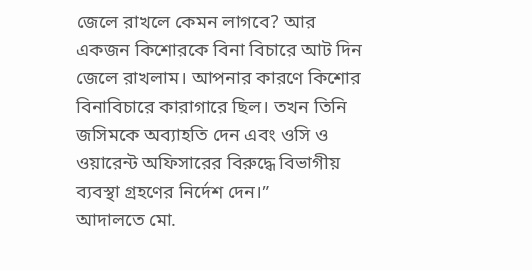জেলে রাখলে কেমন লাগবে? আর একজন কিশোরকে বিনা বিচারে আট দিন জেলে রাখলাম। আপনার কারণে কিশোর বিনাবিচারে কারাগারে ছিল। তখন তিনি জসিমকে অব্যাহতি দেন এবং ওসি ও ওয়ারেন্ট অফিসারের বিরুদ্ধে বিভাগীয় ব্যবস্থা গ্রহণের নির্দেশ দেন।”
আদালতে মো.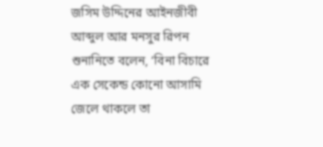জসিম উদ্দিনের আইনজীবী আব্দুল আর মনসুর রিপন শুনানিতে বলেন, ‘বিনা বিচারে এক সেকেন্ড কোনো আসামি জেলে থাকলে তা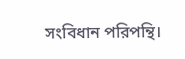সংবিধান পরিপন্থি।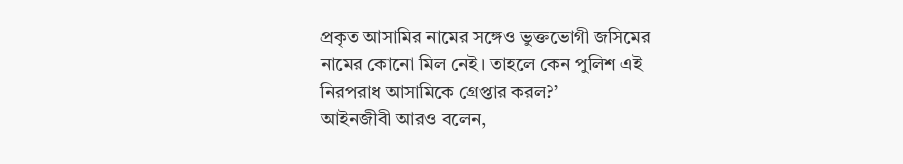প্রকৃত আসামির নামের সঙ্গেও ভুক্তভোগী জসিমের নামের কোনো মিল নেই। তাহলে কেন পুলিশ এই নিরপরাধ আসামিকে গ্রেপ্তার করল?’
আইনজীবী আরও বলেন,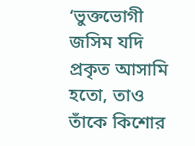‘ভুক্তভোগী জসিম যদি প্রকৃত আসামি হতো, তাও তাঁকে কিশোর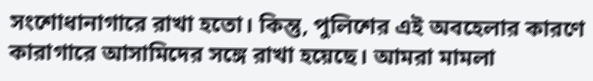সংশোধানাগারে রাখা হতো। কিন্তু, পুলিশের এই অবহেলার কারণে কারাগারে আসামিদের সঙ্গে রাখা হয়েছে। আমরা মামলা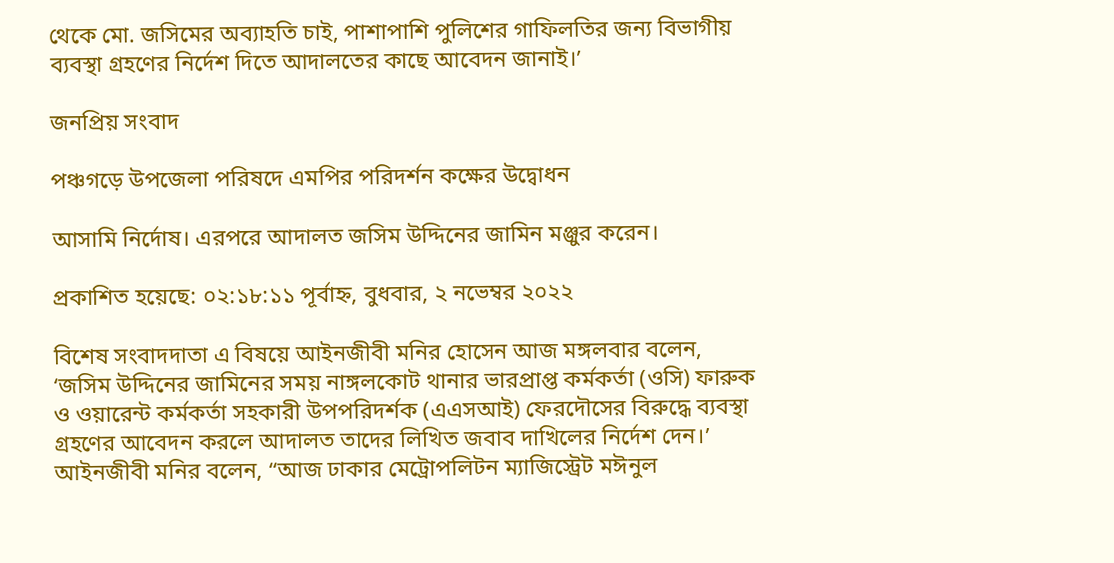থেকে মো. জসিমের অব্যাহতি চাই, পাশাপাশি পুলিশের গাফিলতির জন্য বিভাগীয় ব্যবস্থা গ্রহণের নির্দেশ দিতে আদালতের কাছে আবেদন জানাই।’

জনপ্রিয় সংবাদ

পঞ্চগড়ে উপজেলা পরিষদে এমপির পরিদর্শন কক্ষের উদ্বোধন

আসামি নির্দোষ। এরপরে আদালত জসিম উদ্দিনের জামিন মঞ্জুর করেন।

প্রকাশিত হয়েছে: ০২:১৮:১১ পূর্বাহ্ন, বুধবার, ২ নভেম্বর ২০২২

বিশেষ সংবাদদাতা এ বিষয়ে আইনজীবী মনির হোসেন আজ মঙ্গলবার বলেন, ‘জসিম উদ্দিনের জামিনের সময় নাঙ্গলকোট থানার ভারপ্রাপ্ত কর্মকর্তা (ওসি) ফারুক ও ওয়ারেন্ট কর্মকর্তা সহকারী উপপরিদর্শক (এএসআই) ফেরদৌসের বিরুদ্ধে ব্যবস্থা গ্রহণের আবেদন করলে আদালত তাদের লিখিত জবাব দাখিলের নির্দেশ দেন।’
আইনজীবী মনির বলেন, “আজ ঢাকার মেট্রোপলিটন ম্যাজিস্ট্রেট মঈনুল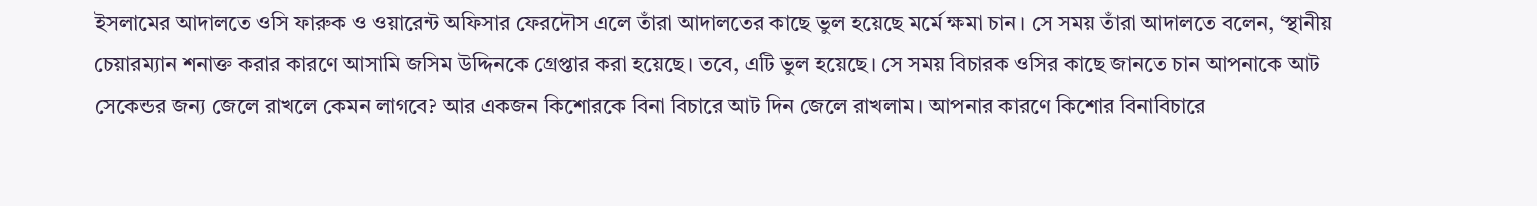ইসলামের আদালতে ওসি ফারুক ও ওয়ারেন্ট অফিসার ফেরদৌস এলে তাঁরা আদালতের কাছে ভুল হয়েছে মর্মে ক্ষমা চান। সে সময় তাঁরা আদালতে বলেন, ‘স্থানীয় চেয়ারম্যান শনাক্ত করার কারণে আসামি জসিম উদ্দিনকে গ্রেপ্তার করা হয়েছে। তবে, এটি ভুল হয়েছে। সে সময় বিচারক ওসির কাছে জানতে চান আপনাকে আট সেকেন্ডর জন্য জেলে রাখলে কেমন লাগবে? আর একজন কিশোরকে বিনা বিচারে আট দিন জেলে রাখলাম। আপনার কারণে কিশোর বিনাবিচারে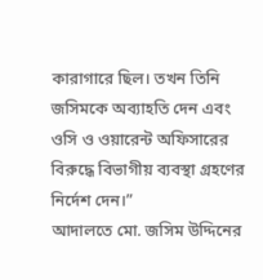কারাগারে ছিল। তখন তিনি জসিমকে অব্যাহতি দেন এবং ওসি ও ওয়ারেন্ট অফিসারের বিরুদ্ধে বিভাগীয় ব্যবস্থা গ্রহণের নির্দেশ দেন।”
আদালতে মো. জসিম উদ্দিনের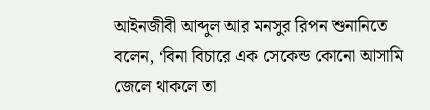আইনজীবী আব্দুল আর মনসুর রিপন শুনানিতে বলেন, ‘বিনা বিচারে এক সেকেন্ড কোনো আসামি জেলে থাকলে তা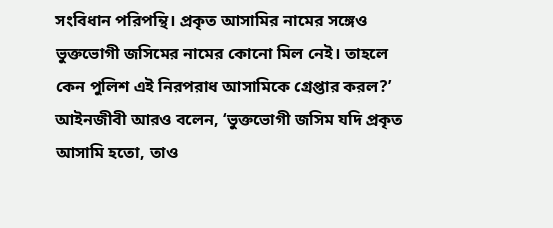সংবিধান পরিপন্থি। প্রকৃত আসামির নামের সঙ্গেও ভুক্তভোগী জসিমের নামের কোনো মিল নেই। তাহলে কেন পুলিশ এই নিরপরাধ আসামিকে গ্রেপ্তার করল?’
আইনজীবী আরও বলেন, ‘ভুক্তভোগী জসিম যদি প্রকৃত আসামি হতো, তাও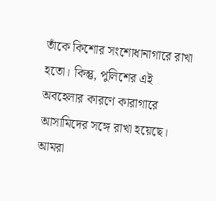তাঁকে কিশোর সংশোধানাগারে রাখা হতো। কিন্তু, পুলিশের এই অবহেলার কারণে কারাগারে আসামিদের সঙ্গে রাখা হয়েছে। আমরা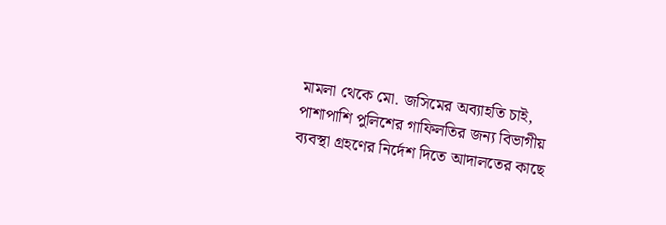মামলা থেকে মো. জসিমের অব্যাহতি চাই, পাশাপাশি পুলিশের গাফিলতির জন্য বিভাগীয় ব্যবস্থা গ্রহণের নির্দেশ দিতে আদালতের কাছে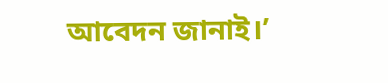আবেদন জানাই।’